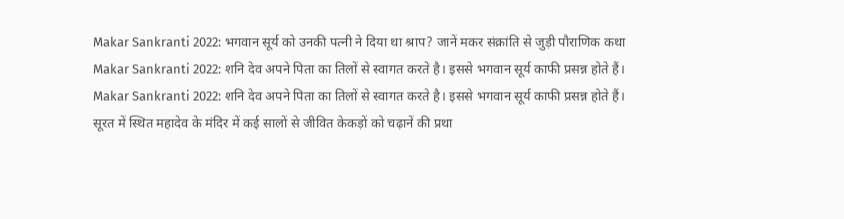Makar Sankranti 2022: भगवान सूर्य को उनकी पत्नी ने दिया था श्राप? जानें मकर संक्रांति से जुड़ी पौराणिक कथा
Makar Sankranti 2022: शनि देव अपने पिता का तिलों से स्वागत करते है। इससे भगवान सूर्य काफी प्रसन्न होते हैं।
Makar Sankranti 2022: शनि देव अपने पिता का तिलों से स्वागत करते है। इससे भगवान सूर्य काफी प्रसन्न होते हैं।
सूरत में स्थित महादेव के मंदिर में कई सालों से जीवित केकड़ों को चढ़ानें की प्रथा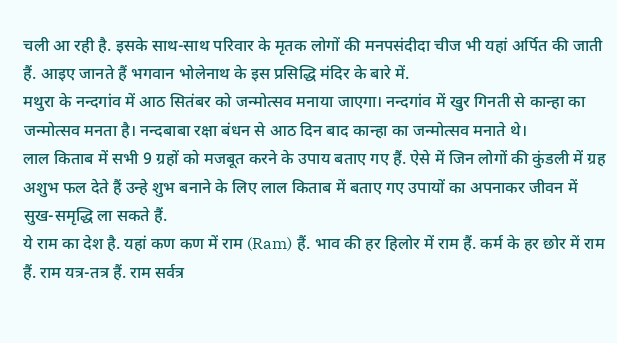चली आ रही है. इसके साथ-साथ परिवार के मृतक लोगों की मनपसंदीदा चीज भी यहां अर्पित की जाती हैं. आइए जानते हैं भगवान भोलेनाथ के इस प्रसिद्धि मंदिर के बारे में.
मथुरा के नन्दगांव में आठ सितंबर को जन्मोत्सव मनाया जाएगा। नन्दगांव में खुर गिनती से कान्हा का जन्मोत्सव मनता है। नन्दबाबा रक्षा बंधन से आठ दिन बाद कान्हा का जन्मोत्सव मनाते थे।
लाल किताब में सभी 9 ग्रहों को मजबूत करने के उपाय बताए गए हैं. ऐसे में जिन लोगों की कुंडली में ग्रह अशुभ फल देते हैं उन्हे शुभ बनाने के लिए लाल किताब में बताए गए उपायों का अपनाकर जीवन में सुख-समृद्धि ला सकते हैं.
ये राम का देश है. यहां कण कण में राम (Ram) हैं. भाव की हर हिलोर में राम हैं. कर्म के हर छोर में राम हैं. राम यत्र-तत्र हैं. राम सर्वत्र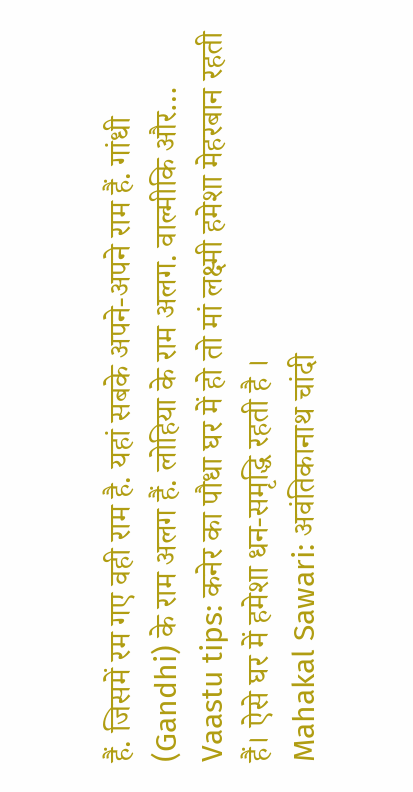हैं. जिसमें रम गए वही राम है. यहां सबके अपने-अपने राम हैं. गांधी (Gandhi) के राम अलग हैं. लोहिया के राम अलग. वाल्मीकि और…
Vaastu tips: कनेर का पौधा घर में हो तो मां लक्ष्मी हमेशा मेहरबान रहती हैं। ऐसे घर में हमेशा धन-समृद्धि रहती है ।
Mahakal Sawari: अवंतिकानाथ चांदी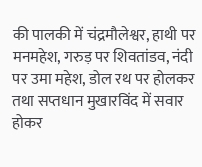की पालकी में चंद्रमौलेश्वर, हाथी पर मनमहेश, गरुड़ पर शिवतांडव, नंदी पर उमा महेश, डोल रथ पर होलकर तथा सप्तधान मुखारविंद में सवार होकर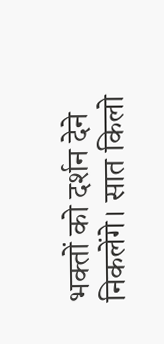भक्तों को दर्शन देने निकलेंगे। सात किलो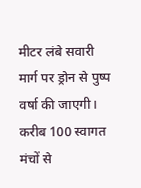मीटर लंबे सवारी मार्ग पर ड्रोन से पुष्प वर्षा की जाएगी। करीब 100 स्वागत मंचों से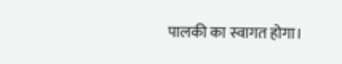पालकी का स्वागत होगा।